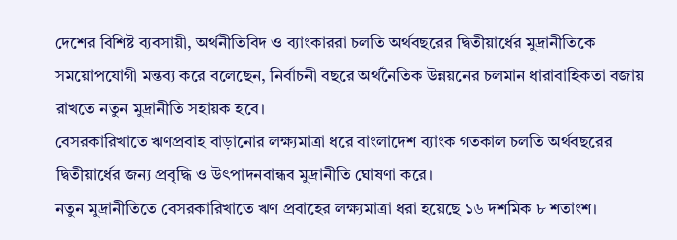দেশের বিশিষ্ট ব্যবসায়ী, অর্থনীতিবিদ ও ব্যাংকাররা চলতি অর্থবছরের দ্বিতীয়ার্ধের মুদ্রানীতিকে সময়োপযোগী মন্তব্য করে বলেছেন, নির্বাচনী বছরে অর্থনৈতিক উন্নয়নের চলমান ধারাবাহিকতা বজায় রাখতে নতুন মুদ্রানীতি সহায়ক হবে।
বেসরকারিখাতে ঋণপ্রবাহ বাড়ানোর লক্ষ্যমাত্রা ধরে বাংলাদেশ ব্যাংক গতকাল চলতি অর্থবছরের দ্বিতীয়ার্ধের জন্য প্রবৃদ্ধি ও উৎপাদনবান্ধব মুদ্রানীতি ঘোষণা করে।
নতুন মুদ্রানীতিতে বেসরকারিখাতে ঋণ প্রবাহের লক্ষ্যমাত্রা ধরা হয়েছে ১৬ দশমিক ৮ শতাংশ।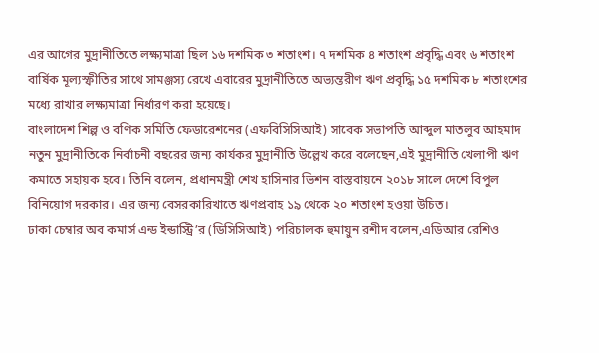এর আগের মুদ্রানীতিতে লক্ষ্যমাত্রা ছিল ১৬ দশমিক ৩ শতাংশ। ৭ দশমিক ৪ শতাংশ প্রবৃদ্ধি এবং ৬ শতাংশ বার্ষিক মূল্যস্ফীতির সাথে সামঞ্জস্য রেখে এবারের মুদ্রানীতিতে অভ্যন্তরীণ ঋণ প্রবৃদ্ধি ১৫ দশমিক ৮ শতাংশের মধ্যে রাখার লক্ষ্যমাত্রা নির্ধারণ করা হয়েছে।
বাংলাদেশ শিল্প ও বণিক সমিতি ফেডারেশনের (এফবিসিসিআই) সাবেক সভাপতি আব্দুল মাতলুব আহমাদ নতুন মুদ্রানীতিকে নির্বাচনী বছরের জন্য কার্যকর মুদ্রানীতি উল্লেখ করে বলেছেন,এই মুদ্রানীতি খেলাপী ঋণ কমাতে সহায়ক হবে। তিনি বলেন, প্রধানমন্ত্রী শেখ হাসিনার ভিশন বাস্তবায়নে ২০১৮ সালে দেশে বিপুল বিনিয়োগ দরকার। এর জন্য বেসরকারিখাতে ঋণপ্রবাহ ১৯ থেকে ২০ শতাংশ হওয়া উচিত।
ঢাকা চেম্বার অব কমার্স এন্ড ইন্ডাস্ট্রি’র (ডিসিসিআই) পরিচালক হুমায়ুন রশীদ বলেন,এডিআর রেশিও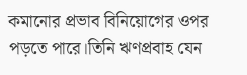কমানোর প্রভাব বিনিয়োগের ওপর পড়তে পারে।তিনি ঋণপ্রবাহ যেন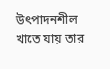উৎপাদনশীল খাতে যায় তার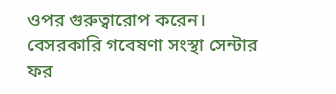ওপর গুরুত্বারোপ করেন।
বেসরকারি গবেষণা সংস্থা সেন্টার ফর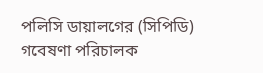পলিসি ডায়ালগের (সিপিডি) গবেষণা পরিচালক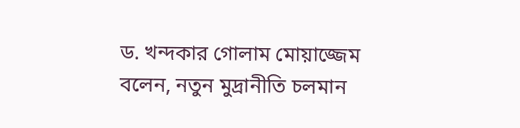ড. খন্দকার গোলাম মোয়াজ্জেম বলেন, নতুন মুদ্রানীতি চলমান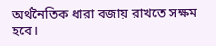অর্থনৈতিক ধারা বজায় রাখতে সক্ষম হবে।